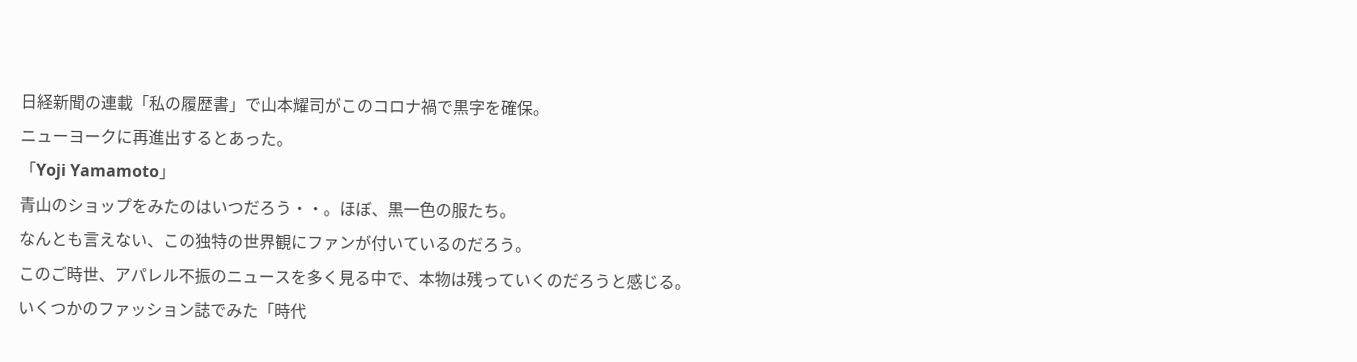日経新聞の連載「私の履歴書」で山本耀司がこのコロナ禍で黒字を確保。
ニューヨークに再進出するとあった。
「Yoji Yamamoto」
青山のショップをみたのはいつだろう・・。ほぼ、黒一色の服たち。
なんとも言えない、この独特の世界観にファンが付いているのだろう。
このご時世、アパレル不振のニュースを多く見る中で、本物は残っていくのだろうと感じる。
いくつかのファッション誌でみた「時代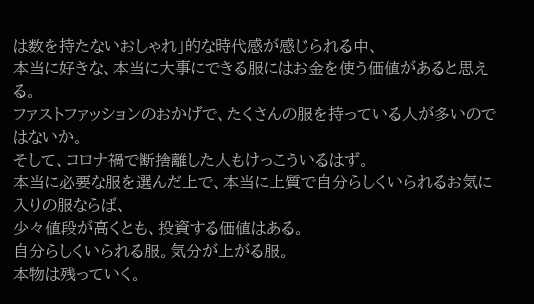は数を持たないおしゃれ」的な時代感が感じられる中、
本当に好きな、本当に大事にできる服にはお金を使う価値があると思える。
ファストファッションのおかげで、たくさんの服を持っている人が多いのではないか。
そして、コロナ禍で断捨離した人もけっこういるはず。
本当に必要な服を選んだ上で、本当に上質で自分らしくいられるお気に入りの服ならば、
少々値段が高くとも、投資する価値はある。
自分らしくいられる服。気分が上がる服。
本物は残っていく。